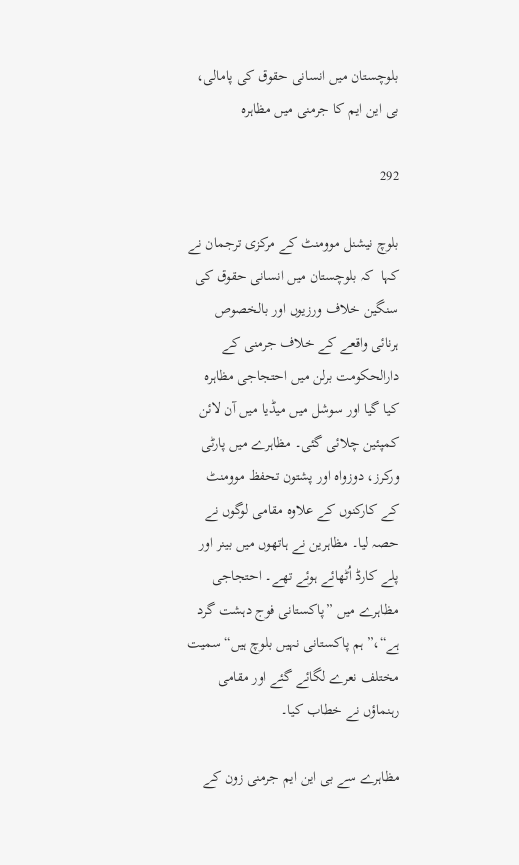بلوچستان میں انسانی حقوق کی پامالی، بی این ایم کا جرمنی میں مظاہرہ

292

بلوچ نیشنل موومنٹ کے مرکزی ترجمان نے کہا  کہ بلوچستان میں انسانی حقوق کی سنگین خلاف ورزیوں اور بالخصوص ہرنائی واقعے کے خلاف جرمنی کے دارالحکومت برلن میں احتجاجی مظاہرہ کیا گیا اور سوشل میں میڈیا میں آن لائن کمپئین چلائی گئی۔ مظاہرے میں پارٹی ورکرز، دوزواہ اور پشتون تحفظ موومنٹ کے کارکنوں کے علاوہ مقامی لوگوں نے حصہ لیا۔ مظاہرین نے ہاتھوں میں بینر اور پلے کارڈ اُٹھائے ہوئے تھے۔ احتجاجی مظاہرے میں ”پاکستانی فوج دہشت گرد ہے“،”ہم پاکستانی نہیں بلوچ ہیں“سمیت مختلف نعرے لگائے گئے اور مقامی رہنماؤں نے خطاب کیا۔

مظاہرے سے بی این ایم جرمنی زون کے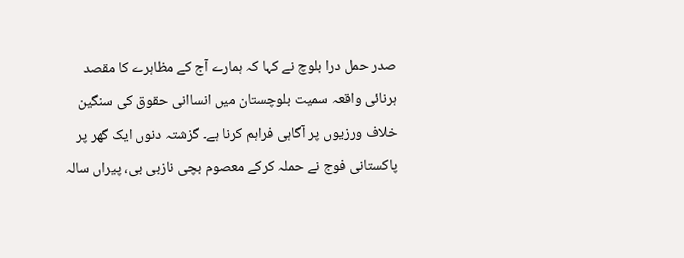صدر حمل درا بلوچ نے کہا کہ ہمارے آج کے مظاہرے کا مقصد ہرنائی واقعہ سمیت بلوچستان میں انساانی حقوق کی سنگین خلاف ورزیوں پر آگاہی فراہم کرنا ہے۔ گزشتہ دنوں ایک گھر پر پاکستانی فوج نے حملہ کرکے معصوم بچی نازبی بی، پیراں سالہ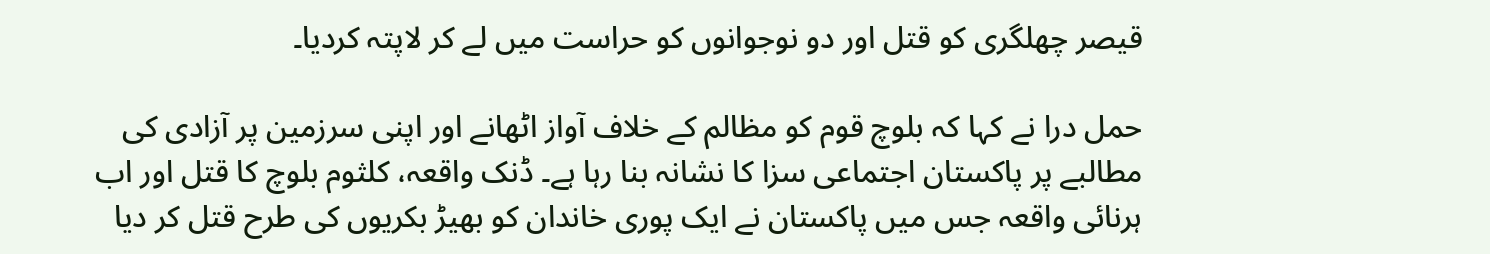قیصر چھلگری کو قتل اور دو نوجوانوں کو حراست میں لے کر لاپتہ کردیا۔

حمل درا نے کہا کہ بلوچ قوم کو مظالم کے خلاف آواز اٹھانے اور اپنی سرزمین پر آزادی کی مطالبے پر پاکستان اجتماعی سزا کا نشانہ بنا رہا ہے۔ ڈنک واقعہ، کلثوم بلوچ کا قتل اور اب ہرنائی واقعہ جس میں پاکستان نے ایک پوری خاندان کو بھیڑ بکریوں کی طرح قتل کر دیا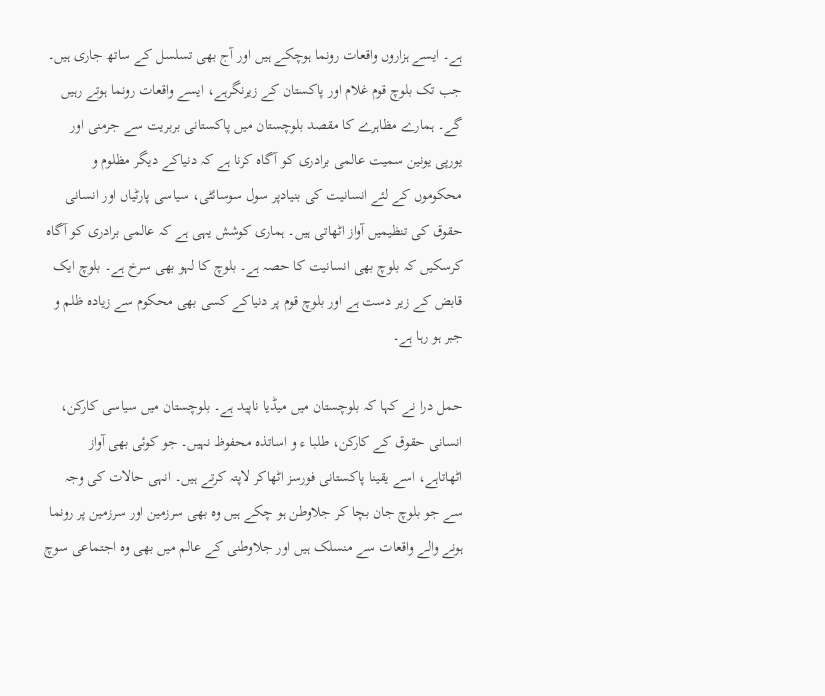ہے۔ ایسے ہزاروں واقعات رونما ہوچکے ہیں اور آج بھی تسلسل کے ساتھ جاری ہیں۔ جب تک بلوچ قوم غلام اور پاکستان کے زیرنگرہے، ایسے واقعات رونما ہوتے رہیں گے۔ ہمارے مظاہرے کا مقصد بلوچستان میں پاکستانی بربریت سے جرمنی اور یورپی یونین سمیت عالمی برادری کو آگاہ کرنا ہے کہ دنیاکے دیگر مظلوم و محکوموں کے لئے انسانیت کی بنیادپر سول سوسائٹی، سیاسی پارٹیاں اور انسانی حقوق کی تنظیمیں آواز اٹھاتی ہیں۔ ہماری کوشش یہی ہے کہ عالمی برادری کو آگاہ کرسکیں کہ بلوچ بھی انسانیت کا حصہ ہے۔ بلوچ کا لہو بھی سرخ ہے۔ بلوچ ایک قابض کے زیر دست ہے اور بلوچ قوم پر دنیاکے کسی بھی محکوم سے زیادہ ظلم و جبر ہو رہا ہے۔

حمل درا نے کہا کہ بلوچستان میں میڈیا ناپید ہے۔ بلوچستان میں سیاسی کارکن، انسانی حقوق کے کارکن، طلبا ء و اساتذہ محفوظ نہیں۔ جو کوئی بھی آواز اٹھاتاہے، اسے یقینا پاکستانی فورسز اٹھاکر لاپتہ کرتے ہیں۔ انہی حالات کی وجہ سے جو بلوچ جان بچا کر جلاوطن ہو چکے ہیں وہ بھی سرزمین اور سرزمین پر رونما ہونے والے واقعات سے منسلک ہیں اور جلاوطنی کے عالم میں بھی وہ اجتماعی سوچ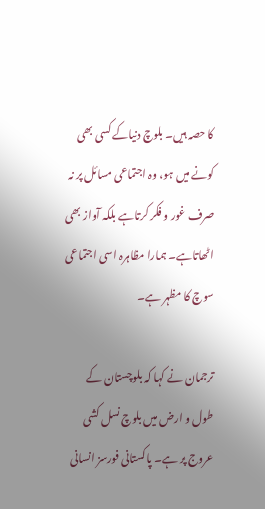کا حصہ ہیں۔ بلوچ دنیاکے کسی بھی کونے میں ہو، وہ اجتماعی مسائل پر نہ صرف غور و فکر کرتاہے بلکہ آواز بھی اٹھاتاہے۔ ہمارا مظاہرہ اسی اجتماعی سوچ کا مظہر ہے۔

ترجمان نے کہا کہ بلوچستان کے طول و ارض میں بلوچ نسل کشی عروج پر ہے۔ پاکستانی فورسز انسانی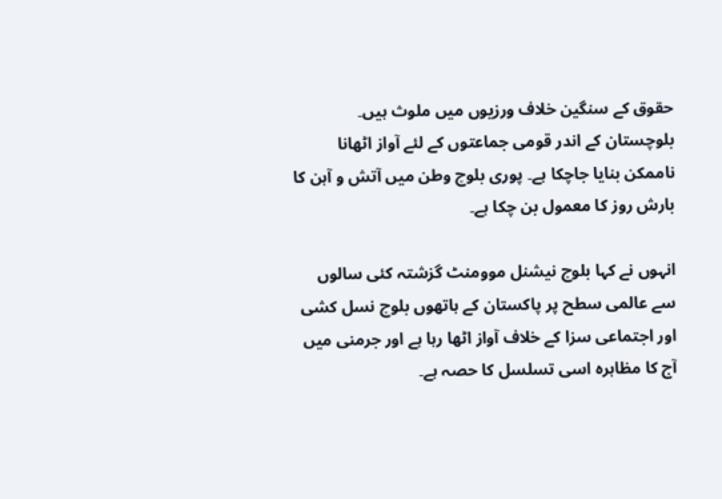حقوق کے سنگین خلاف ورزیوں میں ملوث ہیں۔ بلوچستان کے اندر قومی جماعتوں کے لئے آواز اٹھانا ناممکن بنایا جاچکا ہے۔ پوری بلوچ وطن میں آتش و آہن کا بارش روز کا معمول بن چکا ہے۔

انہوں نے کہا بلوچ نیشنل موومنٹ گزشتہ کئی سالوں سے عالمی سطح پر پاکستان کے ہاتھوں بلوچ نسل کشی اور اجتماعی سزا کے خلاف آواز اٹھا رہا ہے اور جرمنی میں آج کا مظاہرہ اسی تسلسل کا حصہ ہے۔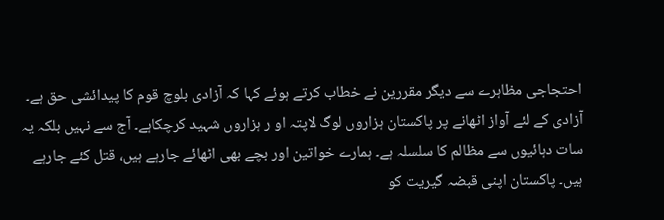احتجاجی مظاہرے سے دیگر مقررین نے خطاب کرتے ہوئے کہا کہ آزادی بلوچ قوم کا پیدائشی حق ہے۔ آزادی کے لئے آواز اٹھانے پر پاکستان ہزاروں لوگ لاپتہ او ر ہزاروں شہید کرچکاہے۔ آج سے نہیں بلکہ یہ سات دہائیوں سے مظالم کا سلسلہ ہے۔ ہمارے خواتین اور بچے بھی اٹھائے جارہے ہیں، قتل کئے جارہے ہیں۔ پاکستان اپنی قبضہ گیریت کو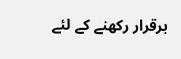برقرار رکھنے کے لئے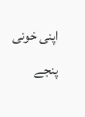اپنی خونی پنجے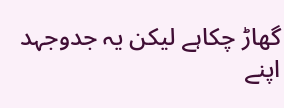گھاڑ چکاہے لیکن یہ جدوجہد اپنے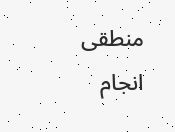منطقی انجام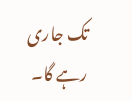تک جاری رہے گا۔